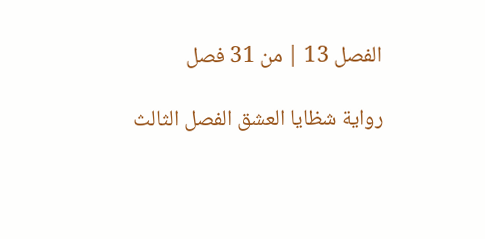الفصل 13 | من 31 فصل

رواية شظايا العشق الفصل الثالث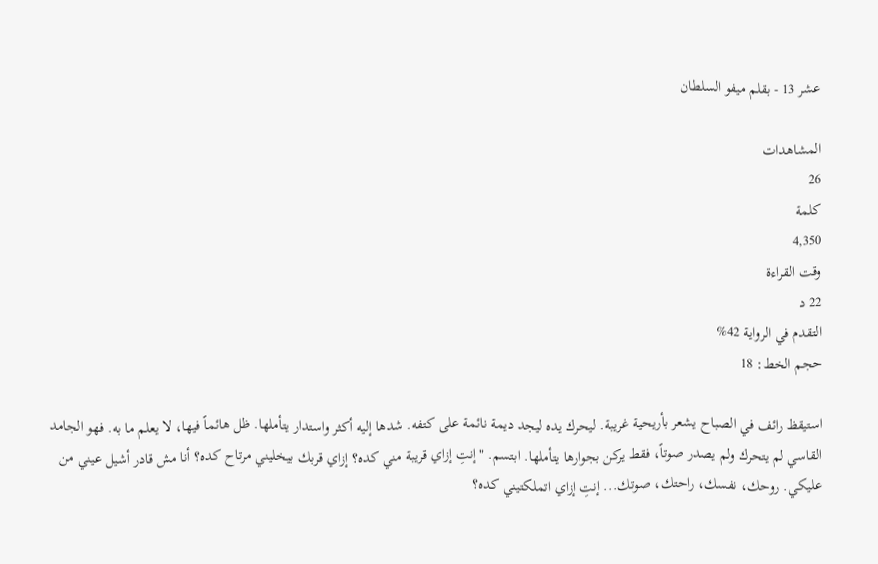عشر 13 - بقلم ميفو السلطان

المشاهدات
26
كلمة
4,350
وقت القراءة
22 د
التقدم في الرواية 42%
حجم الخط: 18

استيقظ رائف في الصباح يشعر بأريحية غريبة. ليحرك يده ليجد ديمة نائمة على كتفه. شدها إليه أكثر واستدار يتأملها. ظل هائماً فيها، لا يعلم ما به. فهو الجامد القاسي لم يتحرك ولم يصدر صوتاً، فقط يركن بجوارها يتأملها. ابتسم. "إنتِ إزاي قريبة مني كده؟ إزاي قربك بيخليني مرتاح كده؟ أنا مش قادر أشيل عيني من عليكي. روحك، نفسك، راحتك، صوتك... إنتِ إزاي اتملكتيني كده؟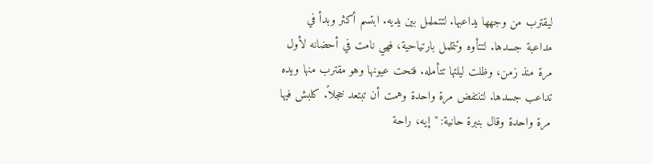ليقترب من وجهها يداعبها. لتتململ بين يديه. ابتسم أكثر وبدأ في مداعبة جسدها. لتتأوه وتتململ بارتياحية، فهي نامت في أحضانه لأول مرة منذ زمن، وظلت ليلتها تتأمله. فتحت عيونها وهو مقترب منها ويده تداعب جسدها. لتنتفض مرة واحدة وهمت أن تبتعد خجلاً. كلبش فيها مرة واحدة وقال بنبرة حانية: "إيه، راحة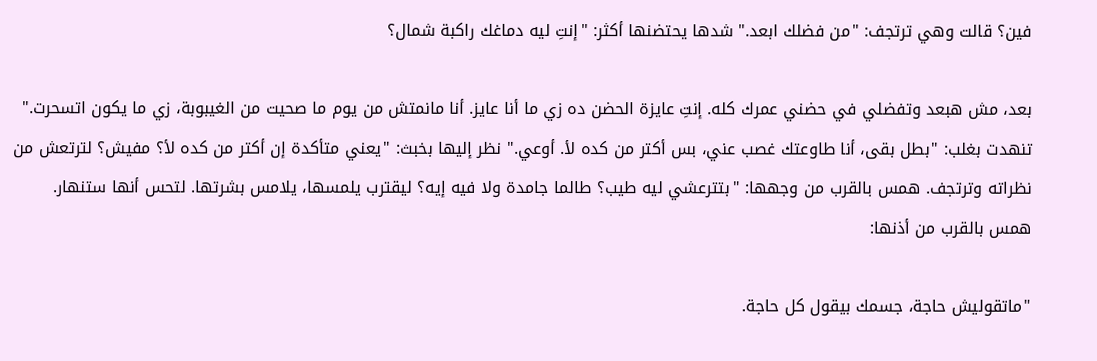فين؟ قالت وهي ترتجف: "من فضلك ابعد." شدها يحتضنها أكثر: "إنتِ ليه دماغك راكبة شمال؟

بعد، مش هبعد وتفضلي في حضني عمرك كله. إنتِ عايزة الحضن ده زي ما أنا عايز. أنا مانمتش من يوم ما صحيت من الغيبوبة، زي ما يكون اتسحرت." تنهدت بغلب: "بطل بقى، أنا طاوعتك غصب عني، بس أكتر من كده لأ. أوعي." نظر إليها بخبث: "يعني متأكدة إن أكتر من كده لأ؟ مفيش؟ لترتعش من نظراته وترتجف. همس بالقرب من وجهها: "بتترعشي ليه طيب؟ طالما جامدة ولا فيه إيه؟ ليقترب يلمسها، يلامس بشرتها. لتحس أنها ستنهار. همس بالقرب من أذنها:

"ماتقوليش حاجة، جسمك بيقول كل حاجة.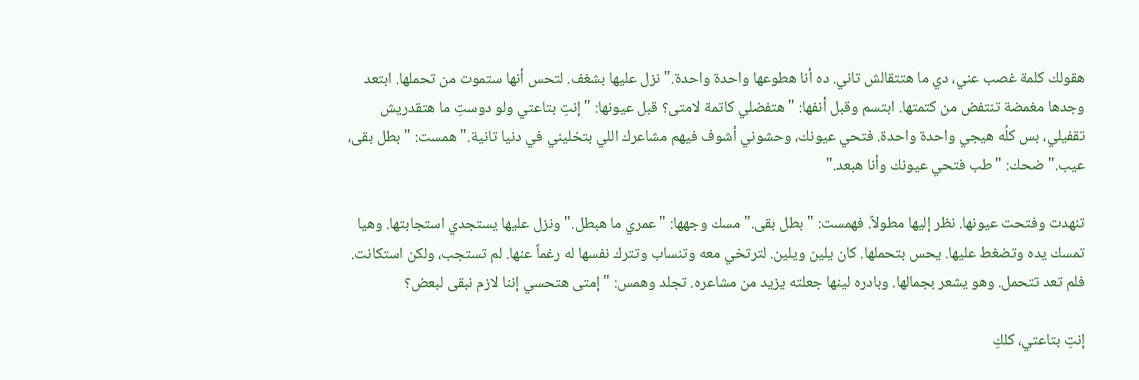هقولك كلمة غصب عني، دي ما هتتقالش تاني. ده أنا هطوعها واحدة واحدة." نزل عليها بشغف. لتحس أنها ستموت من تحملها. ابتعد وجدها مغمضة تنتفض من كتمتها. ابتسم وقبل أنفها: "هتفضلي كاتمة لامتى؟ قبل عيونها: "إنتِ بتاعتي ولو دوستِ ما هتقدريش تقفيلي، بس كلُه هيجي واحدة واحدة. فتحي عيونك، وحشوني أشوف فيهم مشاعرك اللي بتخليني في دنيا تانية." همست: "بطل بقى، عيب." ضحك: "طب فتحي عيونك وأنا هبعد."

تنهدت وفتحت عيونها. نظر إليها مطولاً. فهمست: "بطل بقى." مسك وجهها: "عمري ما هبطل." ونزل عليها يستجدي استجابتها. وهيا تمسك يده وتضغط عليها. يحس بتحملها. كان يلين ويلين. لترتخي معه وتنساب وتترك نفسها له رغماً عنها. لم تستجب، ولكن استكانت. فلم تعد تتحمل. وهو يشعر بجمالها. وبادره لينها جعلته يزيد من مشاعره. تجلد وهمس: "إمتى هتحسي إننا لازم نبقى لبعض؟

إنتِ بتاعتي، كلكِ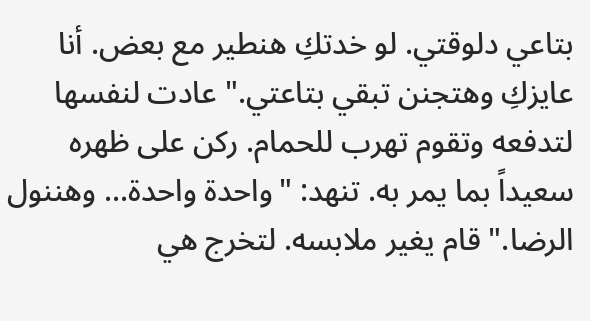بتاعي دلوقتي. لو خدتكِ هنطير مع بعض. أنا عايزكِ وهتجنن تبقي بتاعتي." عادت لنفسها لتدفعه وتقوم تهرب للحمام. ركن على ظهره سعيداً بما يمر به. تنهد: "واحدة واحدة... وهننول الرضا." قام يغير ملابسه. لتخرج هي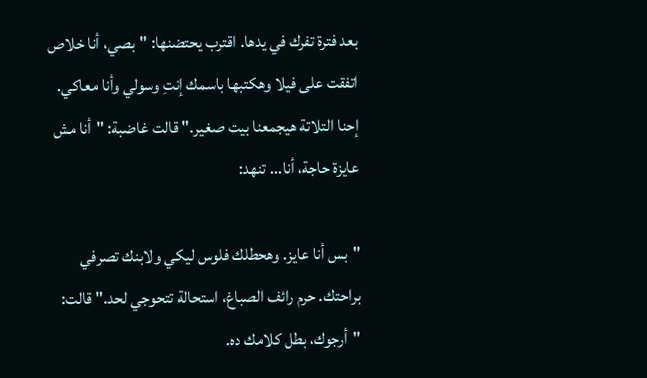بعد فترة تفرك في يدها. اقترب يحتضنها: "بصي، أنا خلاص اتفقت على فيلا وهكتبها باسمك إنتِ وسولي وأنا معاكي. إحنا التلاتة هيجمعنا بيت صغير." قالت غاضبة: "أنا مش عايزة حاجة، أنا... تنهد:

"بس أنا عايز. وهحطلك فلوس ليكي ولابنك تصرفي براحتك. حرم رائف الصباغ، استحالة تتحوجي لحد." قالت: "أرجوك، بطل كلامك ده.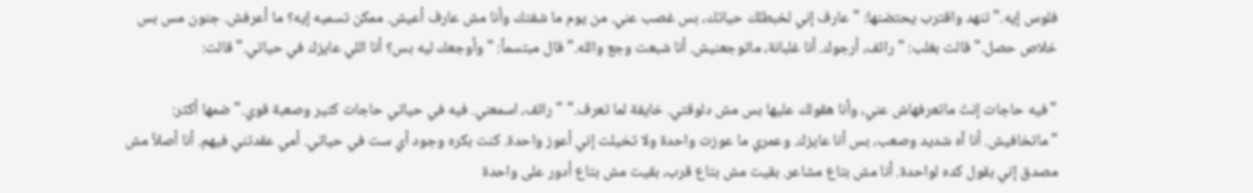فلوس إيه." تنهد واقترب يحتضنها: "عارف إني لخبطلك حياتك، بس غصب عني. من يوم ما شفتك وأنا مش عارف أعيش. ممكن تسميه إيه؟ ما أعرفش. جنون مس بس خلاص حصل." قالت بغلب: "رائف، أرجوك. أنا غلبانة، ماتوجعنيش. أنا شبعت وجع والله." قال مبتسماً: "وأوجعك ليه بس؟ أنا اللي عايزك في حياتي." قالت:

"فيه حاجات إنتَ ماتعرفهاش عني، وأنا هقولك عليها بس مش دلوقتي. خايفة لما تعرف." "رائف، اسمعني. فيه في حياتي حاجات كتير وصعبة قوي." ضمها أكثر: "ماتخافيش. أنا آه شديد وصعب، بس أنا عايزك. وعمري ما عوزت واحدة ولا تخيلت إني أعوز واحدة. كنت بكره وجود أي ست في حياتي. أمي عقدتني فيهم. أنا أصلاً مش مصدق إني بقول كده لواحدة. أنا مش بتاع مشاعر. بقيت مش بتاع قرب، بقيت مش بتاع أدور على واحدة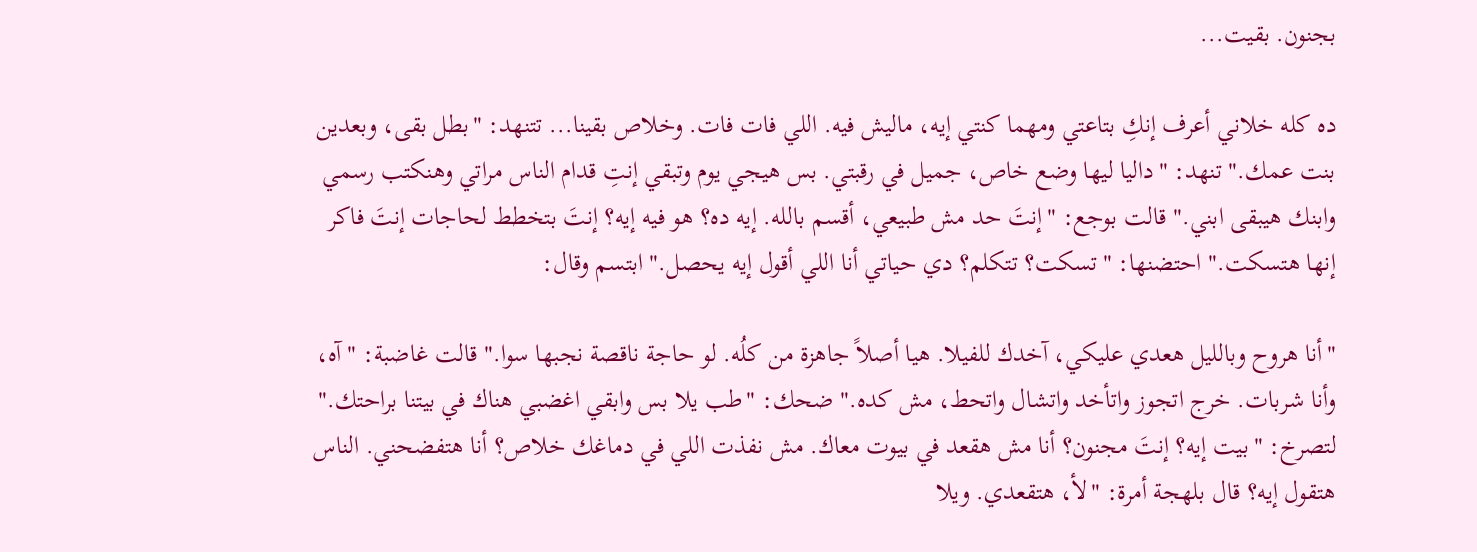بجنون. بقيت...

ده كله خلاني أعرف إنكِ بتاعتي ومهما كنتي إيه، ماليش فيه. اللي فات فات. وخلاص بقينا... تتنهد: "بطل بقى، وبعدين بنت عمك." تنهد: "داليا ليها وضع خاص، جميل في رقبتي. بس هيجي يوم وتبقي إنتِ قدام الناس مراتي وهنكتب رسمي وابنك هيبقى ابني." قالت بوجع: "إنتَ حد مش طبيعي، أقسم بالله. إيه ده؟ هو فيه إيه؟ إنتَ بتخطط لحاجات إنتَ فاكر إنها هتسكت." احتضنها: "تسكت؟ تتكلم؟ دي حياتي أنا اللي أقول إيه يحصل." ابتسم وقال:

"أنا هروح وبالليل هعدي عليكي، آخدك للفيلا. هيا أصلاً جاهزة من كلُه. لو حاجة ناقصة نجبها سوا." قالت غاضبة: "آه، وأنا شربات. خرج اتجوز واتأخد واتشال واتحط، مش كده." ضحك: "طب يلا بس وابقي اغضبي هناك في بيتنا براحتك." لتصرخ: "بيت إيه؟ إنتَ مجنون؟ أنا مش هقعد في بيوت معاك. مش نفذت اللي في دماغك خلاص؟ أنا هتفضحني. الناس هتقول إيه؟ قال بلهجة أمرة: "لأ، هتقعدي. ويلا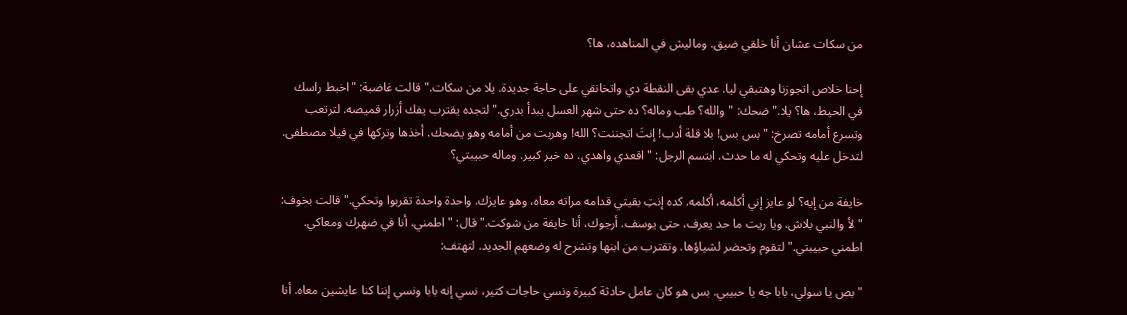من سكات عشان أنا خلقي ضيق. وماليش في المناهده، ها؟

إحنا خلاص اتجوزنا وهتبقي ليا. عدي بقى النقطة دي واتخانقي على حاجة جديدة. يلا من سكات." قالت غاضبة: "اخبط راسك في الحيط، ها؟ يلا." ضحك: "والله؟ طب وماله؟ ده حتى شهر العسل يبدأ بدري." لتجده يقترب يفك أزرار قميصه. لترتعب وتسرع أمامه تصرخ: "بس بس! بلا قلة أدب! إنتَ اتجننت؟ الله! وهربت من أمامه وهو يضحك. أخذها وتركها في فيلا مصطفى. لتدخل عليه وتحكي له ما حدث. ابتسم الرجل: "اقعدي واهدي. ده خير كبير. وماله حبيبتي؟

خايفة من إيه؟ لو عايز إني أكلمه، أكلمه. كده إنتِ بقيتي قدامه مراته معاه، وهو عايزك. واحدة واحدة تقربوا وتحكي." قالت بخوف: "لأ والنبي بلاش. ويا ريت ما حد يعرف، حتى يوسف. أرجوك، أنا خايفة من شوكت." قال: "اطمني، أنا في ضهرك ومعاكي. اطمني حبيبتي." لتقوم وتحضر لشياؤها. وتقترب من ابنها وتشرح له وضعهم الجديد. لتهتف:

"بص يا سولي، بابا جه يا حبيبي. بس هو كان عامل حادثة كبيرة ونسي حاجات كتير، نسي إنه بابا ونسي إننا كنا عايشين معاه. أنا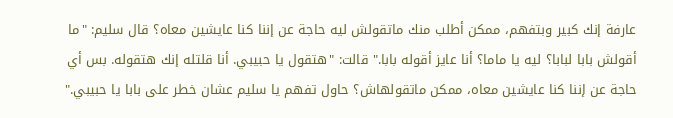عارفة إنك كبير وبتفهم، ممكن أطلب منك ماتقولش ليه حاجة عن إننا كنا عايشين معاه؟ قال سليم: "ما أقولش بابا لبابا؟ ليه يا ماما؟ أنا عايز أقوله بابا." قالت: "هتقول يا حبيبي. أنا قلتله إنك هتقوله. بس أي حاجة عن إننا كنا عايشين معاه، ممكن ماتقولهاش؟ حاول تفهم يا سليم عشان خطر على بابا يا حبيبي."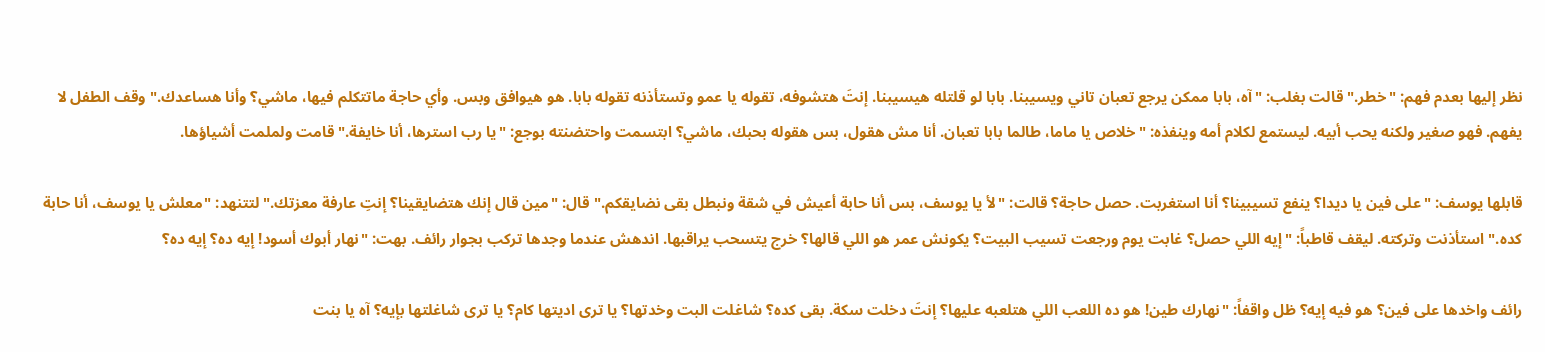نظر إليها بعدم فهم: "خطر." قالت بغلب: "آه، بابا ممكن يرجع تعبان تاني ويسيبنا. بابا لو قلتله هيسيبنا. إنتَ هتشوفه، تقوله يا عمو وتستأذنه تقوله بابا. هو هيوافق وبس. وأي حاجة ماتتكلم فيها، ماشي؟ وأنا هساعدك." وقف الطفل لا يفهم. فهو صغير ولكنه يحب أبيه. ليستمع لكلام أمه وينفذه: "خلاص يا ماما، طالما بابا تعبان. أنا مش هقول، بس هقوله بحبك، ماشي؟ ابتسمت واحتضنته بوجع: "يا رب استرها، أنا خايفة." قامت ولملمت أشياؤها.

قابلها يوسف: "على فين يا ديدا؟ ينفع تسيبينا؟ أنا استغربت. حصل حاجة؟ قالت: "لأ يا يوسف، بس أنا حابة أعيش في شقة ونبطل بقى نضايقكم." قال: "مين قال إنك هتضايقينا؟ إنتِ عارفة معزتك." لتتنهد: "معلش يا يوسف، أنا حابة كده." استأذنت وتركته. ليقف قاطباً: "إيه اللي حصل؟ غابت يوم ورجعت تسيب البيت؟ يكونش عمر هو اللي قالها؟ خرج يتسحب يراقبها. اندهش عندما وجدها تركب بجوار رائف. بهت: "نهار أبوك أسود! إيه ده؟ إيه ده؟

رائف واخدها على فين؟ هو فيه إيه؟ ظل واقفاً: "نهارك طين! هو ده اللعب اللي هتلعبه عليها؟ إنتَ دخلت سكة. بقى كده؟ شاغلت البت وخدتها؟ يا ترى اديتها كام؟ يا ترى شاغلتها بإيه؟ آه يا بنت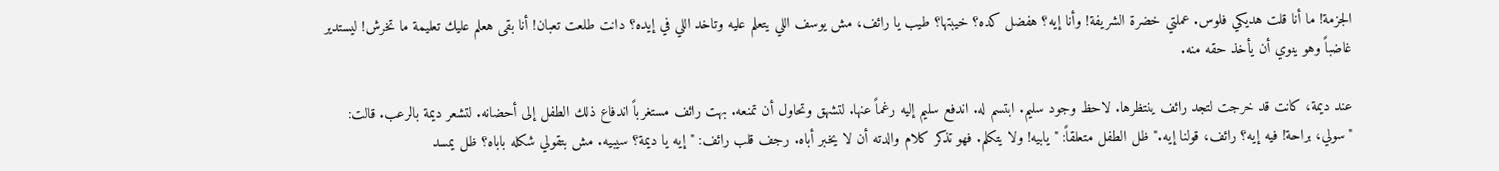الجزمة! ما أنا قلت هديكي فلوس. عملتي خضرة الشريفة! وأنا إيه؟ هفضل كده؟ خيبتها؟ طيب يا رائف، مش يوسف اللي يتعلم عليه وتاخد اللي في إيده؟ دانت طلعت تعبان! أنا بقى هعلم عليك تعليمة ما تخرش! ليستدير غاضباً وهو ينوي أن يأخذ حقه منه.

عند ديمة، كانت قد خرجت لتجد رائف ينتظرها. لاحظ وجود سليم. ابتسم له. اندفع سليم إليه رغماً عنها. لتشهق وتحاول أن تمنعه. بهت رائف مستغرباً اندفاع ذلك الطفل إلى أحضانه. لتشعر ديمة بالرعب. قالت: "سولي، براحة! فيه إيه؟ رائف، قولنا إيه." ظل الطفل متعلقاً: "يابيه! ولا يتكلم. فهو تذكر كلام والدته أن لا يخبر أباه. رجف قلب رائف: "إيه يا ديمة؟ سيبيه. مش بتقولي شكله باباه؟ ظل يمسد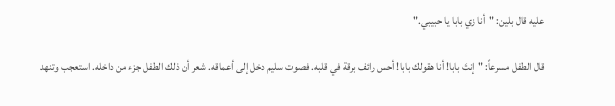عليه قال بلين: "أنا زي بابا يا حبيبي."

قال الطفل مسرعاً: "إنتَ بابا! أنا هقولك بابا! أحس رائف برقة في قلبه. فصوت سليم دخل إلى أعماقه. شعر أن ذلك الطفل جزء من داخله. استعجب وتنهد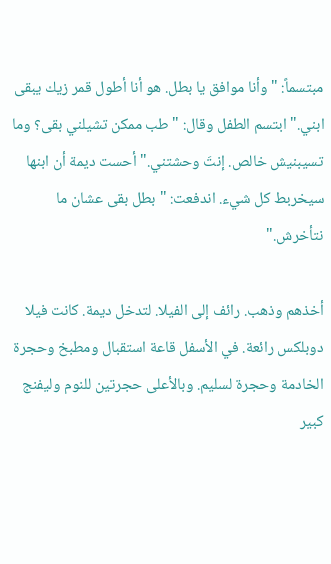مبتسماً: "وأنا موافق يا بطل. هو أنا أطول قمر زيك يبقى ابني." ابتسم الطفل وقال: "طب ممكن تشيلني بقى؟ وما تسيبنيش خالص. إنتَ وحشتني." أحست ديمة أن ابنها سيخربط كل شيء. اندفعت: "بطل بقى عشان ما نتأخرش."

أخذهم وذهب. رائف إلى الفيلا. لتدخل ديمة. كانت فيلا دوبلكس رائعة. في الأسفل قاعة استقبال ومطبخ وحجرة الخادمة وحجرة لسليم. وبالأعلى حجرتين للنوم وليفنج كبير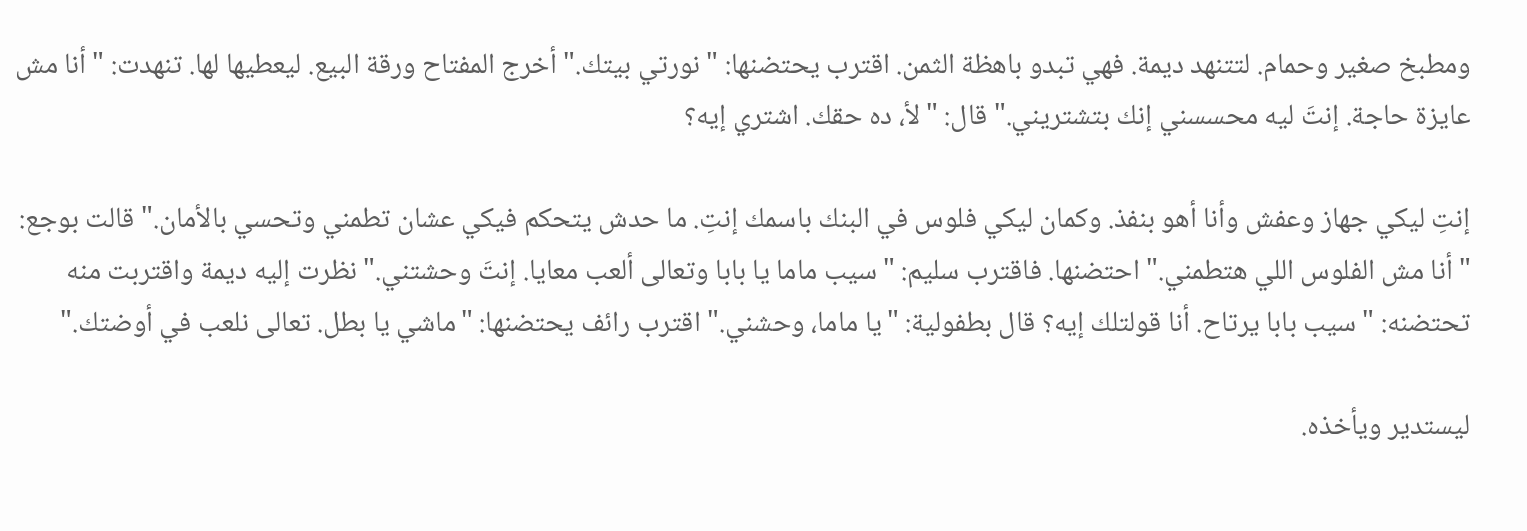ومطبخ صغير وحمام. لتتنهد ديمة. فهي تبدو باهظة الثمن. اقترب يحتضنها: "نورتي بيتك." أخرج المفتاح ورقة البيع. ليعطيها لها. تنهدت: "أنا مش عايزة حاجة. إنتَ ليه محسسني إنك بتشتريني." قال: "لأ، ده حقك. اشتري إيه؟

إنتِ ليكي جهاز وعفش وأنا أهو بنفذ. وكمان ليكي فلوس في البنك باسمك إنتِ. ما حدش يتحكم فيكي عشان تطمني وتحسي بالأمان." قالت بوجع: "أنا مش الفلوس اللي هتطمني." احتضنها. فاقترب سليم: "سيب ماما يا بابا وتعالى ألعب معايا. إنتَ وحشتني." نظرت إليه ديمة واقتربت منه تحتضنه: "سيب بابا يرتاح. أنا قولتلك إيه؟ قال بطفولية: "يا ماما، وحشني." اقترب رائف يحتضنها: "ماشي يا بطل. تعالى نلعب في أوضتك."

ليستدير ويأخذه.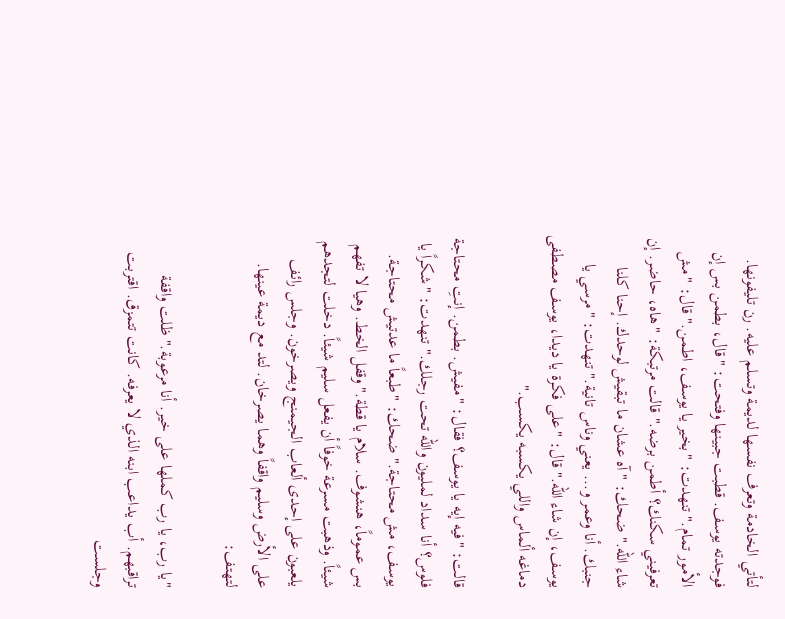لتأتي الخادمة وتعرف نفسها لديمة وتسلم عليه. رن تليفونها. فوجدته يوسف. قطبت جبينها وفتحت: "قال، بطمن بس إن الأمور تمام." تنهدت: "بخير يا يوسف، اطمن." قال: "مش تعرفيني سكنك؟ أطمن برضه." قالت مرتبكة: "هاه، حاضر. إن شاء الله." ضحك: "آه عشان ما تبقيش لوحدك. إحنا كلنا جنبك. أنا وعمر و... يعني وناس تانية." تنهدت: "مرسي يا يوسف، إن شاء الله." قال: "على فكرة يا ديدا، يوسف مصطفى دماغه ألماس واللي يكسبه يكسب."

قالت: "فيه إيه يا يوسف؟ فقال: "مفيش. بطمن. إنتِ محتاجة فلوس؟ أنا سداد لمليون والله تحت رجلك." تنهدت: "شكراً يا يوسف، مش محتاجة." ضحك: "طبعاً ما عدتيش محتاجة. بس عموماً، هنشوف. سلام يا قطة." وقفل الخط. وهيا لا تفهم شيئاً. وذهبت مسرعة خوفاً أن يفعل سليم شيئاً. دخلت لتجدهم يلعبون على إحدى ألعاب الجيمنج ويصرخون. وجلس رائف على الأرض وسليم واقفاً وهما يصرخان. لتد مع ديمة عينها. لتهتف:

"يا رب، يا رب كملها على خير. أنا مرعوبة." ظلت واقفة تراقبهم. أب يداعب ابنه الذي لا يعرفه. كانت تتمزق. اقتربت وجلست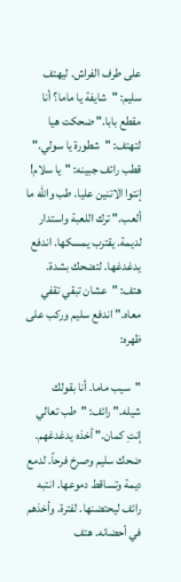على طرف الفراش. ليهتف سليم: "شايفة يا ماما؟ أنا مقطع بابا." ضحكت هيا لتهتف: "شطورة يا سولي." قطب رائف جبينه: "يا سلام! إنتوا الاتنين عليا. طب والله ما ألعب." ترك اللعبة واستدار لديمة. يقترب يمسكها. اندفع يدغدغها. لتضحك بشدة. هتف: "عشان تبقي تقفي معاه." اندفع سليم وركب على ظهره:

"سيب ماما. أنا بقولك شيله." رائف: "طب تعالي إنتِ كمان." أخذه يدغدغهم. ضحك سليم وصرخ فرحاً. لدمع ديمة وتساقط دموعها. انتبه رائف ليحتضنها. لفترة. وأخذهم في أحضانه. هتف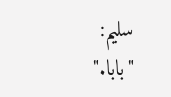سليم: "بابا."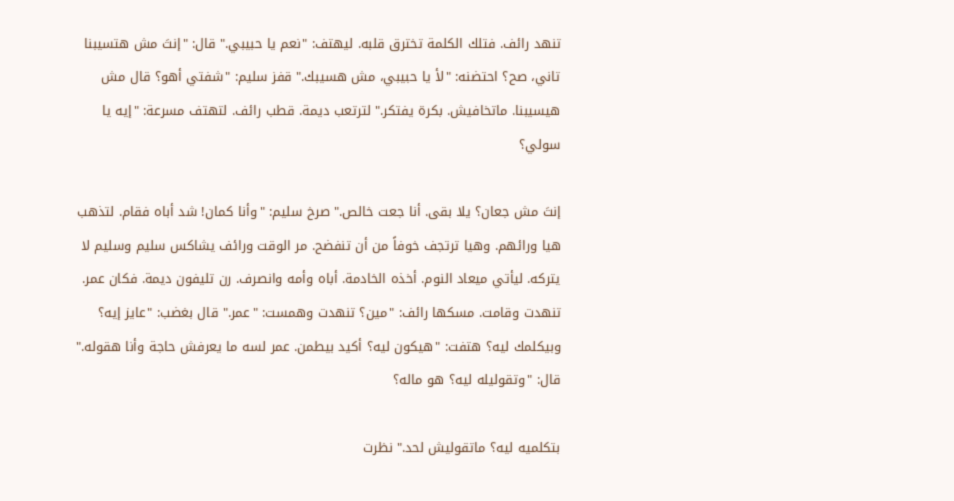تنهد رائف. فتلك الكلمة تخترق قلبه. ليهتف: "نعم يا حبيبي." قال: "إنتَ مش هتسيبنا تاني، صح؟ احتضنه: "لأ يا حبيبي، مش هسيبك." قفز سليم: "شفتي أهو؟ قال مش هيسيبنا. ماتخافيش. بكرة يفتكر." لترتعب ديمة. قطب رائف. لتهتف مسرعة: "إيه يا سولي؟

إنتَ مش جعان؟ يلا بقى. أنا جعت خالص." صرخ سليم: "وأنا كمان! شد أباه فقام. لتذهب هيا ورائهم. وهيا ترتجف خوفاً من أن تنفضح. مر الوقت ورائف يشاكس سليم وسليم لا يتركه. ليأتي ميعاد النوم. أخذه الخادمة. أباه وأمه وانصرف. رن تليفون ديمة. فكان عمر. تنهدت وقامت. مسكها رائف: "مين؟ تنهدت وهمست: "عمر." قال بغضب: "عايز إيه؟ وبيكلمك ليه؟ هتفت: "هيكون ليه؟ أكيد بيطمن. عمر لسه ما يعرفش حاجة وأنا هقوله." قال: "وتقوليله ليه؟ هو ماله؟

بتكلميه ليه؟ ماتقوليش لحد." نظرت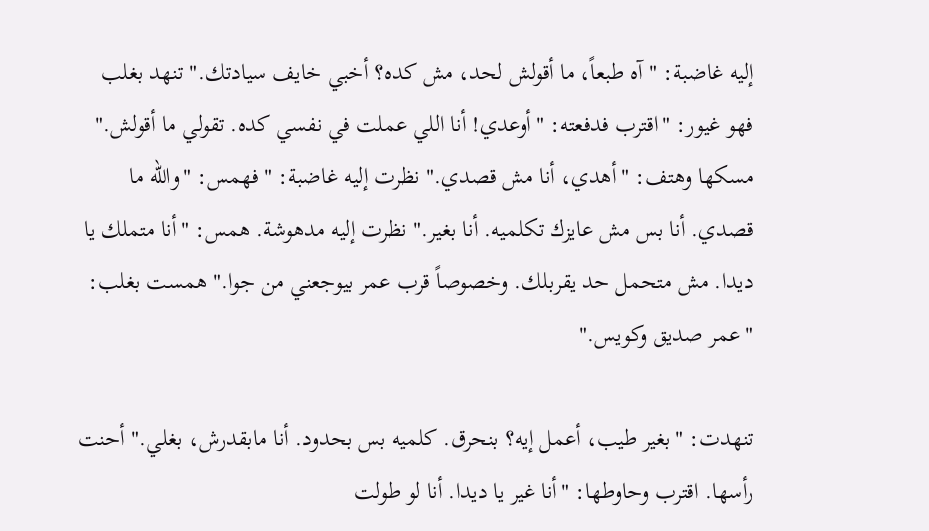إليه غاضبة: "آه طبعاً، ما أقولش لحد، مش كده؟ أخبي خايف سيادتك." تنهد بغلب فهو غيور: "اقترب فدفعته: "أوعدي! أنا اللي عملت في نفسي كده. تقولي ما أقولش." مسكها وهتف: "أهدي، أنا مش قصدي." نظرت إليه غاضبة: "فهمس: "والله ما قصدي. أنا بس مش عايزك تكلميه. أنا بغير." نظرت إليه مدهوشة. همس: "أنا متملك يا ديدا. مش متحمل حد يقربلك. وخصوصاً قرب عمر بيوجعني من جوا." همست بغلب: "عمر صديق وكويس."

تنهدت: "بغير طيب، أعمل إيه؟ بنحرق. كلميه بس بحدود. أنا مابقدرش، بغلي." أحنت رأسها. اقترب وحاوطها: "أنا غير يا ديدا. أنا لو طولت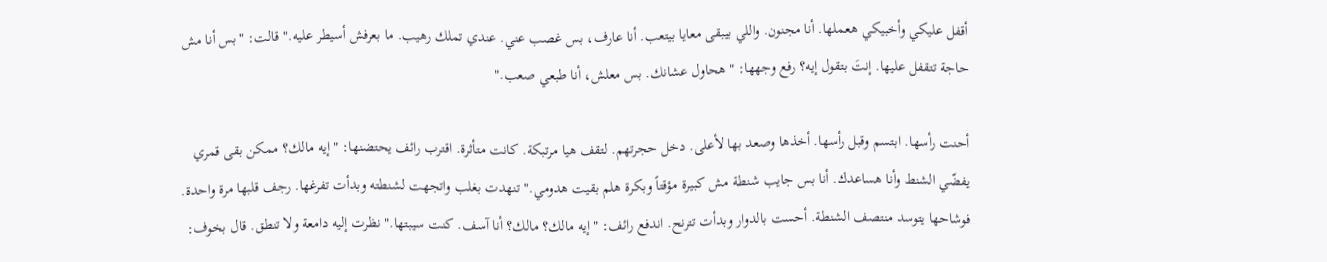أقفل عليكي وأخبيكي هعملها. أنا مجنون. واللي بيبقى معايا بيتعب. أنا عارف، بس غصب عني. عندي تملك رهيب. ما بعرفش أسيطر عليه." قالت: "بس أنا مش حاجة تتقفل عليها. إنتَ بتقول إيه؟ رفع وجهها: "هحاول عشانك. بس معلش، أنا طبعي صعب."

أحنت رأسها. ابتسم وقبل رأسها. أخذها وصعد بها لأعلى. دخل حجرتهم. لتقف هيا مرتبكة. كانت متأثرة. اقترب رائف يحتضنها: "إيه مالك؟ ممكن بقى قمري يفضّي الشنط وأنا هساعدك. أنا بس جايب شنطة مش كبيرة مؤقتاً وبكرة هلم بقيت هدومي." تنهدت بغلب واتجهت لشنطته وبدأت تفرغها. رجف قلبها مرة واحدة. فوشاحها يتوسد منتصف الشنطة. أحست بالدوار وبدأت تترنح. اندفع رائف: "إيه مالك؟ مالك؟ أنا آسف. كنت سيبتها." نظرت إليه دامعة ولا تنطق. قال بخوف: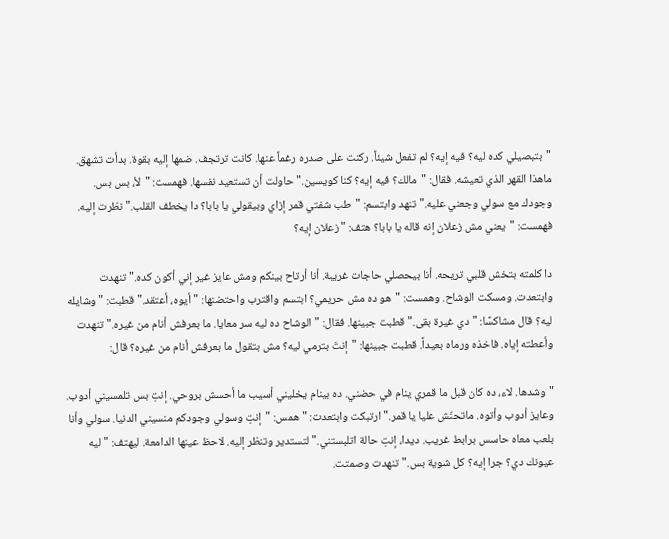"بتبصيلي كده ليه؟ فيه إيه؟ لم تفعل شيئاً. ركنت على صدره رغماً عنها. كانت ترتجف. ضمها إليه بقوة. بدأت تشهق. ماهذا القهر الذي تعيشه. فقال: "مالك؟ فيه إيه؟ كنا كويسين." حاولت أن تستعيد نفسها. فهمست: "لأ، بس بس. وجودك مع سولي وجعني عليه." تنهد وابتسم: "طب شفتي قمر إزاي وبيقولي يا بابا؟ دا يخطف القلب." نظرت إليه. فهمست: "يعني مش زعلان إنه قاله يا بابا؟ هتف: "زعلان إيه؟

دا كلمته بتخش قلبي تريحه. أنا بيحصلي حاجات غريبة. أنا أرتاح بينكم ومش عايز غير إني أكون كده." تنهدت وابتعدت. ومسكت الوشاح. وهمست: "هو ده مش حريمي؟ ابتسم واقترب واحتضنها: "أيوه، أعتقد." قطبت: "وشايله ليه؟ قال مشاكسًا: "دي غيرة بقى." قطبت جبينها. فقال: "الوشاح ده ليه سر معايا. ما بعرفش أنام من غيره." تنهدت وأعطته إياه. فاخذه ورماه بعيداً. قطبت جبينها: "إنتَ بترمي ليه؟ مش بتقول ما بعرفش أنام من غيره؟ قال:

"وشدها. لاء، ده كان قبل ما قمري ينام في حضني. ده بينام يخليني أسيب ما أحسش بروحي. إنتِ بس تلمسيني أدوب. وعايز أدوب وأتوه. ماتحنّش عليا يا قمر." ارتبكت وابتعدت: "همس: "إنتِ وسولي وجودكم منسيني الدنيا. سولي وأنا بلعب معاه حاسس برابط غريب. ديدا، إنتِ حالة اتلبستني." لتستدير وتنظر إليه. لاحظ عينها الدامعة. ليهتف: "ليه عيونك دي؟ جرا إيه؟ كل شوية بس." تنهدت وصمتت.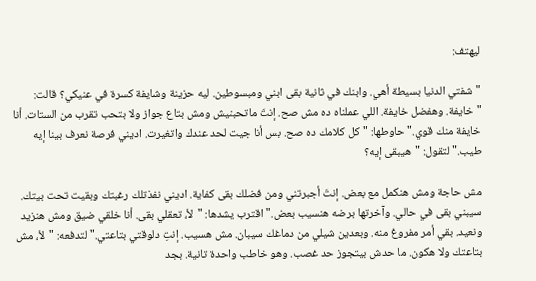ليهتف:

"شفتي الدنيا بسيطة أهي. وابنك في ثانية بقى ابني ومبسوطين. ليه حزينة وشايفة كسرة في عنيكي؟ قالت: "خايفة. وهفضل خايفة. اللي عملناه ده مش صح. إنتَ ماتحبنيش ومش بتاع جواز ولا بتحب تقرب من الستات. أنا خايفة منك قوي." حاوطها: "كل كلامك ده صح. بس أنا جيت لحد عندك واتغيرت. اديني فرصة نعرف بينا إيه طيب." لتقول: "هيبقى إيه؟

مش حاجة ومش هنكمل مع بعض. إنتَ أجبرتني ومن فضلك بقى كفاية. اديني نفذتلك رغبتك وبقيت تحت بيتك. سيبني بقى في حالي. وآخرتها برضه هنسيب بعض." اقترب يشدها: "لأ، تعقلي بقى. أنا خلقي ضيق ومش هنزيد ونعيد. بقي أمر مفروغ منه. وبعدين شيلي من دماغك سيبان. مش هسيب. إنتِ دلوقتي بتاعتي." لتدفعه: "لأ، مش بتاعتك ولا هكون. ما حدش بيتجوز حد غصب. وهو خاطب واحدة تانية. بجد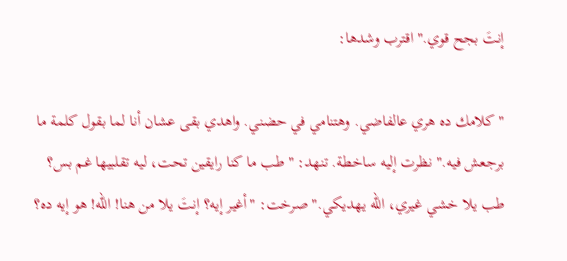إنتَ بجح قوي." اقترب وشدها:

"كلامك ده هري عالفاضي. وهتنامي في حضني. واهدي بقى عشان أنا لما بقول كلمة ما برجعش فيه." نظرت إليه ساخطة. تنهد: "طب ما كنا رايقين تحت، ليه تقلبيها غم بس؟ طب يلا خشي غيري، الله يهديكي." صرخت: "أغير إيه؟ إنتَ يلا من هنا! الله! هو إيه ده؟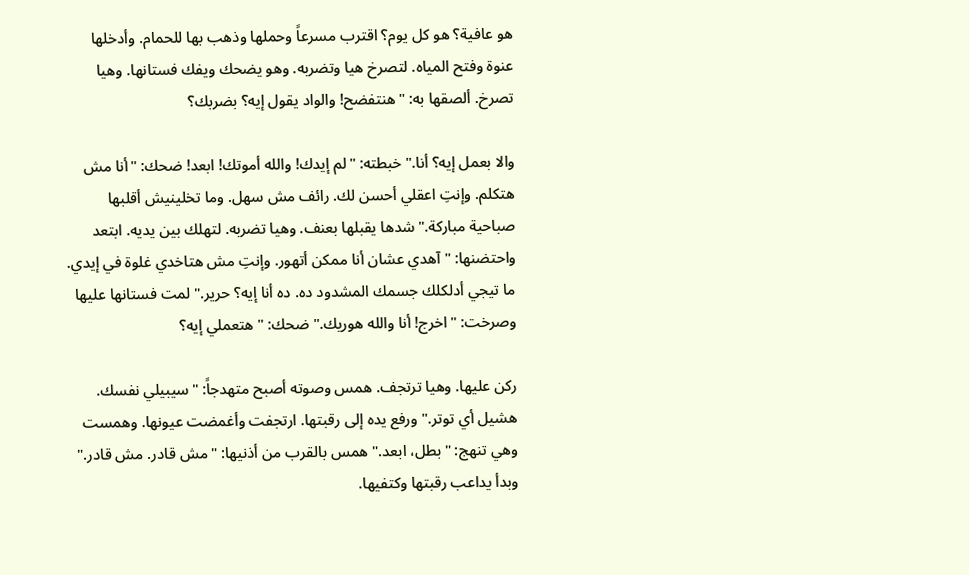هو عافية؟ هو كل يوم؟ اقترب مسرعاً وحملها وذهب بها للحمام. وأدخلها عنوة وفتح المياه. لتصرخ هيا وتضربه. وهو يضحك ويفك فستانها. وهيا تصرخ. ألصقها به: "هنتفضح! والواد يقول إيه؟ بضربك؟

والا بعمل إيه؟ أنا." خبطته: "لم إيدك! والله أموتك! ابعد! ضحك: "أنا مش هتكلم. وإنتِ اعقلي أحسن لك. رائف مش سهل. وما تخلينيش أقلبها صباحية مباركة." شدها يقبلها بعنف. وهيا تضربه. لتهلك بين يديه. ابتعد واحتضنها: "آهدي عشان أنا ممكن أتهور. وإنتِ مش هتاخدي غلوة في إيدي. ما تيجي أدلكلك جسمك المشدود ده. ده أنا إيه؟ حرير." لمت فستانها عليها وصرخت: "اخرج! أنا والله هوريك." ضحك: "هتعملي إيه؟

ركن عليها. وهيا ترتجف. همس وصوته أصبح متهدجاً: "سيبيلي نفسك. هشيل أي توتر." ورفع يده إلى رقبتها. ارتجفت وأغمضت عيونها. وهمست وهي تنهج: "بطل، ابعد." همس بالقرب من أذنيها: "مش قادر. مش قادر." وبدأ يداعب رقبتها وكتفيها.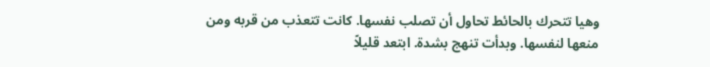وهيا تتحرك بالحائط تحاول أن تصلب نفسها. كانت تتعذب من قربه ومن منعها لنفسها. وبدأت تنهج بشدة. ابتعد قليلاً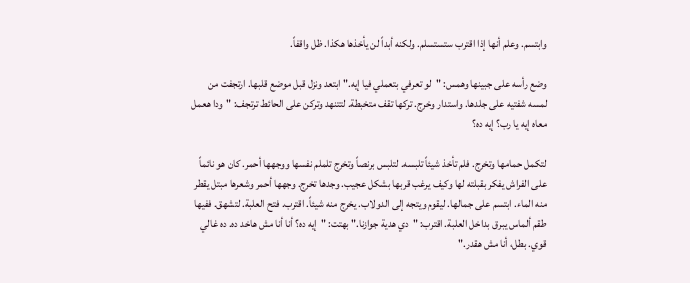وابتسم. وعلم أنها إذا اقترب ستستسلم. ولكنه أبداً لن يأخذها هكذا. ظل واقفاً.

وضع رأسه على جبينها وهمس: "لو تعرفي بتعملي فيا إيه." ابتعد ونزل قبل موضع قلبها. ارتجفت من لمسه شفتيه على جلدها. واستدار وخرج. تركها تقف متخبطة. لتتنهد وتركن على الحائط ترتجف: "ودا هعمل معاه إيه يا رب؟ إيه ده؟

لتكمل حمامها وتخرج. فلم تأخذ شيئاً تلبسه. لتلبس برنصاً وتخرج تلملم نفسها ووجهها أحمر. كان هو نائماً على الفراش يفكر بقبلته لها وكيف يرغب قربها بشكل عجيب. وجدها تخرج. وجهها أحمر وشعرها مبتل يقطر منه الماء. ابتسم على جمالها. ليقوم ويتجه إلى الدولاب. يخرج منه شيئاً. اقترب. فتح العلبة. لتشهق. ففيها طقم ألماس يبرق بداخل العلبة. اقترب: "دي هدية جوازنا." بهتت: "إيه ده؟ أنا أنا مش هاخد ده. ده غالي قوي. بطل، أنا مش هقدر."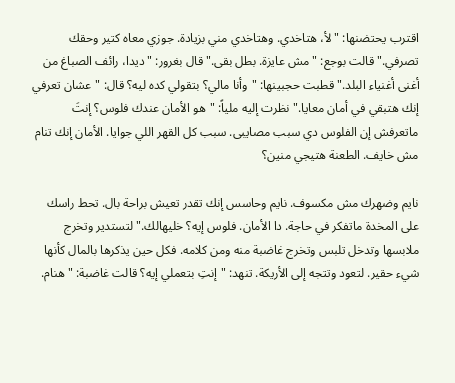اقترب يحتضنها: "لأ، هتاخدي. وهتاخدي مني بزيادة. جوزي معاه كتير وحقك تصرفي." قالت بوجع: "مش عايزة. بطل بقى." قال بغرور: "ديدا، رائف الصباغ من أغنى أغنياء البلد." قطبت حجبينها: "وأنا مالي؟ بتقولي كده ليه؟ قال: "عشان تعرفي إنك هتبقي في أمان معايا." نظرت إليه ملياً: "هو الأمان عندك فلوس؟ إنتَ ماتعرفش إن الفلوس دي سبب مصايبى. سبب كل القهر اللي جوايا. الأمان إنك تنام مش خايف. الطعنة هتيجي منين؟

نايم وضهرك مش مكسوف. نايم وحاسس إنك تقدر تعيش براحة بال. تحط راسك على المخدة ماتفكر في حاجة. دا الأمان. فلوس إيه؟ خليهالك." لتستدير وتخرج ملابسها وتدخل تلبس وتخرج غاضبة منه ومن كلامه. فكل حين يذكرها بالمال كأنها شيء حقير. لتعود وتتجه إلى الأريكة. تنهد: "إنتِ بتعملي إيه؟ قالت غاضبة: "هنام.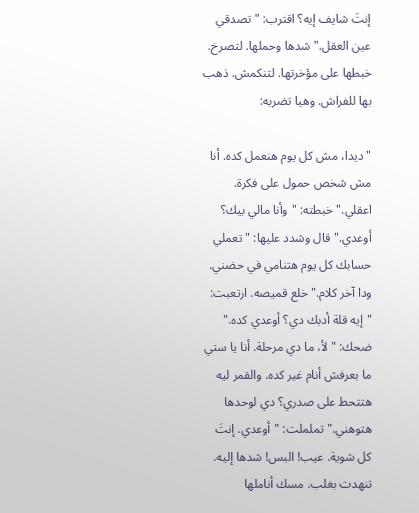إنتَ شايف إيه؟ اقترب: "تصدقي عين العقل." شدها وحملها. لتصرخ. خبطها على مؤخرتها. لتنكمش. ذهب بها للفراش. وهيا تضربه:

"ديدا، مش كل يوم هنعمل كده. أنا مش شخص حمول على فكرة. اعقلي." خبطته: "وأنا مالي بيك؟ أوعدي." قال وشدد عليها: "تعملي حسابك كل يوم هتنامي في حضني. ودا آخر كلام." خلع قميصه. ارتعبت: "إيه قلة أدبك دي؟ أوعدي كده." ضحك: "لأ، ما دي مرحلة. أنا يا ستي ما بعرفش أنام غير كده. والقمر ليه هتتحط على صدري؟ دي لوحدها هتوهني." تململت: "أوعدي. إنتَ كل شوية. عيب! البس! شدها إليه. تنهدت بغلب. مسك أناملها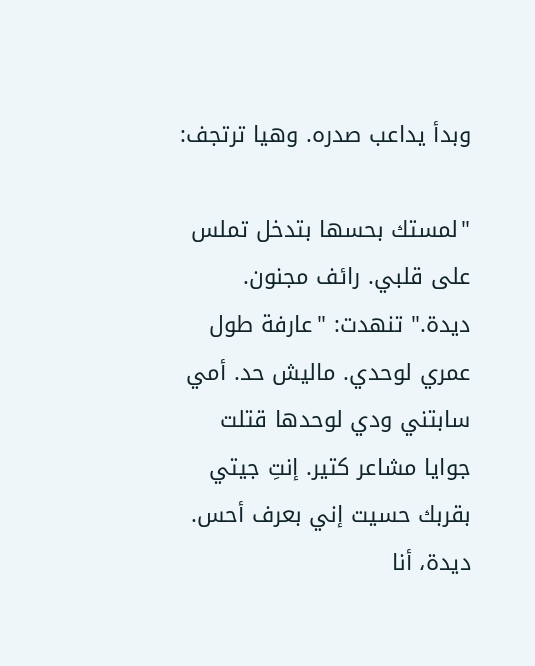وبدأ يداعب صدره. وهيا ترتجف:

"لمستك بحسها بتدخل تملس على قلبي. رائف مجنون. ديدة." تنهدت: "عارفة طول عمري لوحدي. ماليش حد. أمي سابتني ودي لوحدها قتلت جوايا مشاعر كتير. إنتِ جيتي بقربك حسيت إني بعرف أحس. ديدة، أنا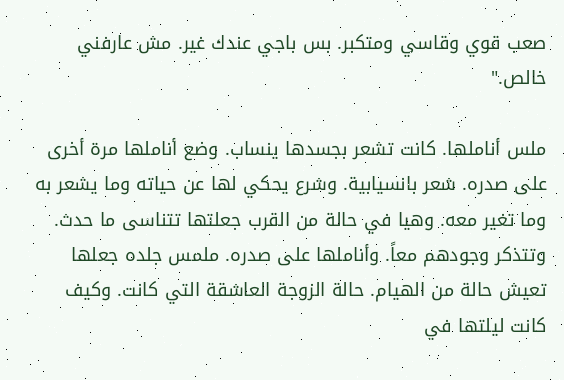صعب قوي وقاسي ومتكبر. بس باجي عندك غير. مش عارفني خالص."

ملس أناملها. كانت تشعر بجسدها ينساب. وضع أناملها مرة أخرى على صدره. شعر بانسيابية. وشرع يحكي لها عن حياته وما يشعر به وما تغير معه. وهيا في حالة من القرب جعلتها تتناسى ما حدث. وتتذكر وجودهم معاً. وأناملها على صدره. ملمس جلده جعلها تعيش حالة من الهيام. حالة الزوجة العاشقة التي كانت. وكيف كانت ليلتها في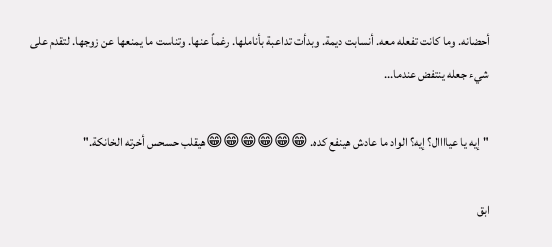أحضانه. وما كانت تفعله معه. أنسابت ديمة. وبدأت تداعبة بأناملها. رغماً عنها. وتناست ما يمنعها عن زوجها. لتقدم على شيء جعله ينتفض عندما...

"إيه يا عياااال؟ إيه؟ الواد ما عادش هينفع كده. 😁😁😁😁😁😁هيقلب حسحس أخرته الخانكة."

ابق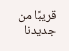قريبًا من جديدنا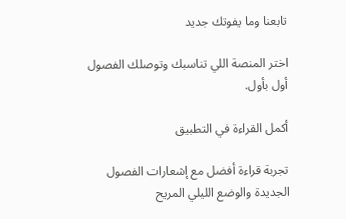تابعنا وما يفوتك جديد

اختر المنصة اللي تناسبك وتوصلك الفصول أول بأول.

أكمل القراءة في التطبيق

تجربة قراءة أفضل مع إشعارات الفصول الجديدة والوضع الليلي المريح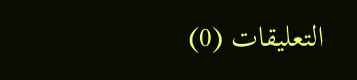التعليقات (0)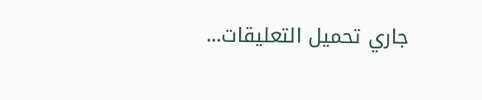جاري تحميل التعليقات...